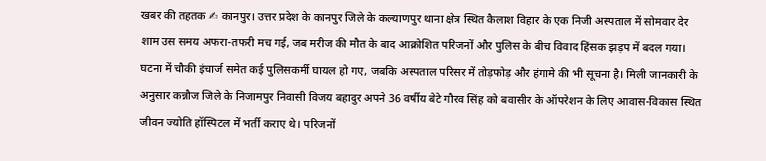खबर की तहतक ✍ कानपुर। उत्तर प्रदेश के कानपुर जिले के कल्याणपुर थाना क्षेत्र स्थित कैलाश विहार के एक निजी अस्पताल में सोमवार देर शाम उस समय अफरा-तफरी मच गई, जब मरीज की मौत के बाद आक्रोशित परिजनों और पुलिस के बीच विवाद हिंसक झड़प में बदल गया। घटना में चौकी इंचार्ज समेत कई पुलिसकर्मी घायल हो गए, जबकि अस्पताल परिसर में तोड़फोड़ और हंगामे की भी सूचना है। मिली जानकारी के अनुसार कन्नौज जिले के निजामपुर निवासी विजय बहादुर अपने 36 वर्षीय बेटे गौरव सिंह को बवासीर के ऑपरेशन के लिए आवास-विकास स्थित जीवन ज्योति हॉस्पिटल में भर्ती कराए थे। परिजनों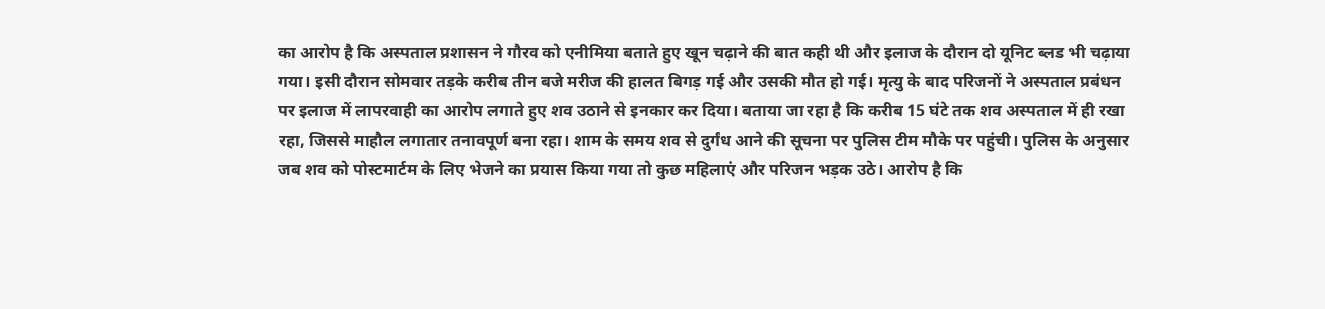का आरोप है कि अस्पताल प्रशासन ने गौरव को एनीमिया बताते हुए खून चढ़ाने की बात कही थी और इलाज के दौरान दो यूनिट ब्लड भी चढ़ाया गया। इसी दौरान सोमवार तड़के करीब तीन बजे मरीज की हालत बिगड़ गई और उसकी मौत हो गई। मृत्यु के बाद परिजनों ने अस्पताल प्रबंधन पर इलाज में लापरवाही का आरोप लगाते हुए शव उठाने से इनकार कर दिया। बताया जा रहा है कि करीब 15 घंटे तक शव अस्पताल में ही रखा रहा, जिससे माहौल लगातार तनावपूर्ण बना रहा। शाम के समय शव से दुर्गंध आने की सूचना पर पुलिस टीम मौके पर पहुंची। पुलिस के अनुसार जब शव को पोस्टमार्टम के लिए भेजने का प्रयास किया गया तो कुछ महिलाएं और परिजन भड़क उठे। आरोप है कि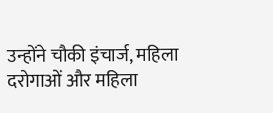उन्होंने चौकी इंचार्ज, महिला दरोगाओं और महिला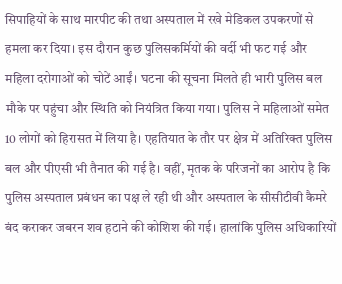सिपाहियों के साथ मारपीट की तथा अस्पताल में रखे मेडिकल उपकरणों से हमला कर दिया। इस दौरान कुछ पुलिसकर्मियों की वर्दी भी फट गई और महिला दरोगाओं को चोटें आईं। घटना की सूचना मिलते ही भारी पुलिस बल मौके पर पहुंचा और स्थिति को नियंत्रित किया गया। पुलिस ने महिलाओं समेत 10 लोगों को हिरासत में लिया है। एहतियात के तौर पर क्षेत्र में अतिरिक्त पुलिस बल और पीएसी भी तैनात की गई है। वहीं, मृतक के परिजनों का आरोप है कि पुलिस अस्पताल प्रबंधन का पक्ष ले रही थी और अस्पताल के सीसीटीवी कैमरे बंद कराकर जबरन शव हटाने की कोशिश की गई। हालांकि पुलिस अधिकारियों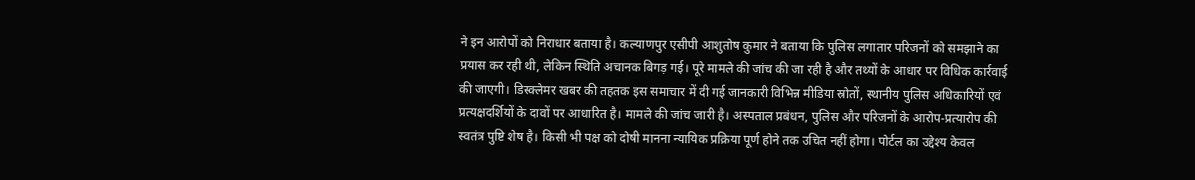ने इन आरोपों को निराधार बताया है। कल्याणपुर एसीपी आशुतोष कुमार ने बताया कि पुलिस लगातार परिजनों को समझाने का प्रयास कर रही थी, लेकिन स्थिति अचानक बिगड़ गई। पूरे मामले की जांच की जा रही है और तथ्यों के आधार पर विधिक कार्रवाई की जाएगी। डिस्क्लेमर खबर की तहतक इस समाचार में दी गई जानकारी विभिन्न मीडिया स्रोतों, स्थानीय पुलिस अधिकारियों एवं प्रत्यक्षदर्शियों के दावों पर आधारित है। मामले की जांच जारी है। अस्पताल प्रबंधन, पुलिस और परिजनों के आरोप-प्रत्यारोप की स्वतंत्र पुष्टि शेष है। किसी भी पक्ष को दोषी मानना न्यायिक प्रक्रिया पूर्ण होने तक उचित नहीं होगा। पोर्टल का उद्देश्य केवल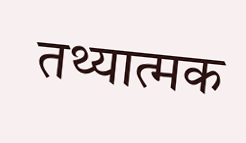तथ्यात्मक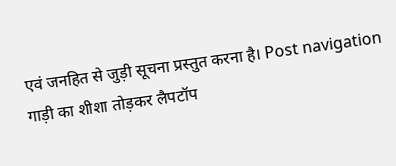एवं जनहित से जुड़ी सूचना प्रस्तुत करना है। Post navigation गाड़ी का शीशा तोड़कर लैपटॉप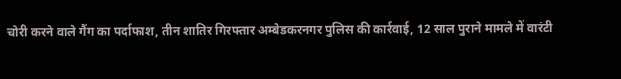चोरी करने वाले गैंग का पर्दाफाश, तीन शातिर गिरफ्तार अम्बेडकरनगर पुलिस की कार्रवाई, 12 साल पुराने मामले में वारंटी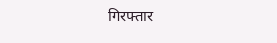गिरफ्तार